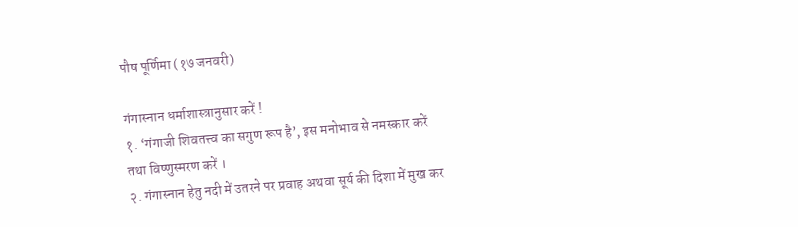पौष पूर्णिमा (१७ जनवरी)

गंगास्नान धर्माशास्त्रानुसार करें !
१. ‘गंगाजी शिवतत्त्व का सगुण रूप है’, इस मनोभाव से नमस्कार करें तथा विष्णुस्मरण करें ।
२. गंगास्नान हेतु नदी में उतरने पर प्रवाह अथवा सूर्य की दिशा में मुख कर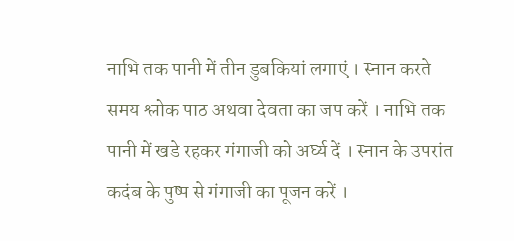नाभि तक पानी में तीन डुबकियां लगाएं । स्नान करते समय श्लोक पाठ अथवा देवता का जप करें । नाभि तक पानी में खडे रहकर गंगाजी को अर्घ्य दें । स्नान के उपरांत कदंब के पुष्प से गंगाजी का पूजन करें ।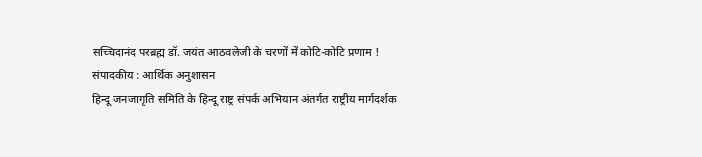सच्चिदानंद परब्रह्म डॉ. जयंत आठवलेजी के चरणों में कोटि-कोटि प्रणाम !
संपादकीय : आर्थिक अनुशासन
हिन्दू जनजागृति समिति के हिन्दू राष्ट्र संपर्क अभियान अंतर्गत राष्ट्रीय मार्गदर्शक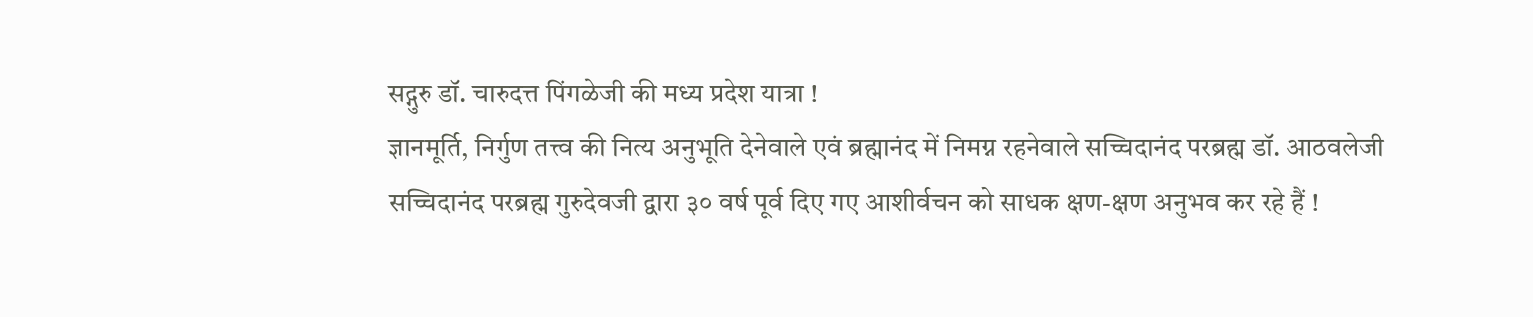सद्गुरु डॉ. चारुदत्त पिंगळेजी की मध्य प्रदेश यात्रा !
ज्ञानमूर्ति, निर्गुण तत्त्व की नित्य अनुभूति देनेवाले एवं ब्रह्मानंद में निमग्न रहनेवाले सच्चिदानंद परब्रह्म डॉ. आठवलेजी
सच्चिदानंद परब्रह्म गुरुदेवजी द्वारा ३० वर्ष पूर्व दिए गए आशीर्वचन को साधक क्षण-क्षण अनुभव कर रहे हैं !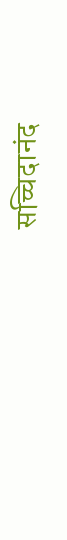सच्चिदानंद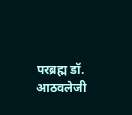परब्रह्म डॉ. आठवलेजी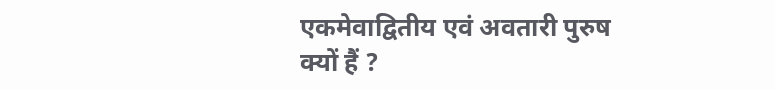एकमेवाद्वितीय एवं अवतारी पुरुष क्यों हैं ?